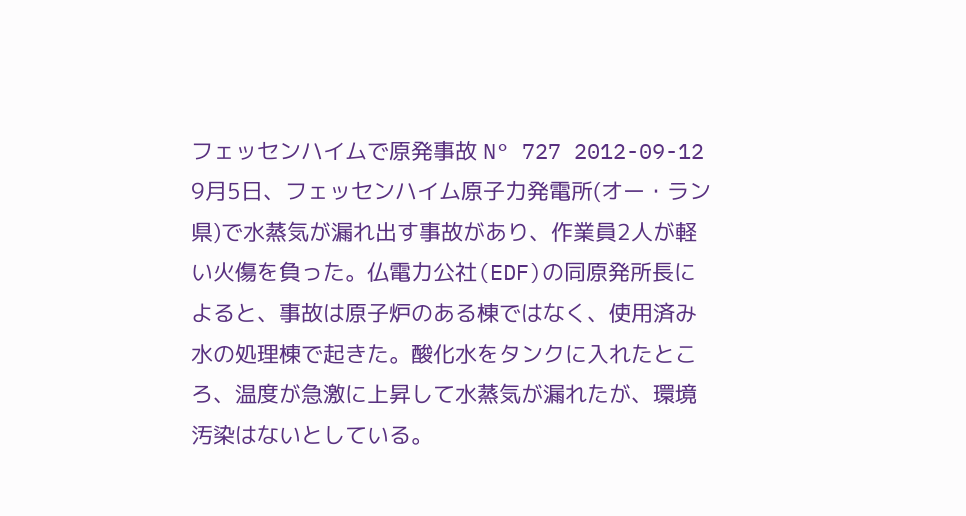フェッセンハイムで原発事故 N° 727 2012-09-12 9月5日、フェッセンハイム原子力発電所(オー・ラン県)で水蒸気が漏れ出す事故があり、作業員2人が軽い火傷を負った。仏電力公社(EDF)の同原発所長によると、事故は原子炉のある棟ではなく、使用済み水の処理棟で起きた。酸化水をタンクに入れたところ、温度が急激に上昇して水蒸気が漏れたが、環境汚染はないとしている。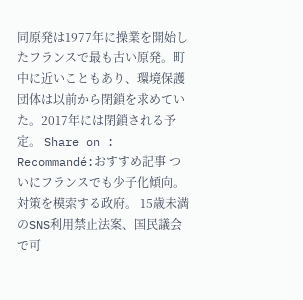同原発は1977年に操業を開始したフランスで最も古い原発。町中に近いこともあり、環境保護団体は以前から閉鎖を求めていた。2017年には閉鎖される予定。 Share on : Recommandé:おすすめ記事 ついにフランスでも少子化傾向。対策を模索する政府。 15歳未満のSNS利用禁止法案、国民議会で可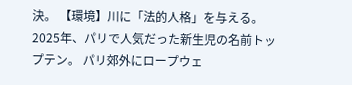決。 【環境】川に「法的人格」を与える。 2025年、パリで人気だった新生児の名前トップテン。 パリ郊外にロープウェ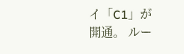イ「C1」が開通。 ルー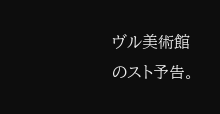ヴル美術館のスト予告。